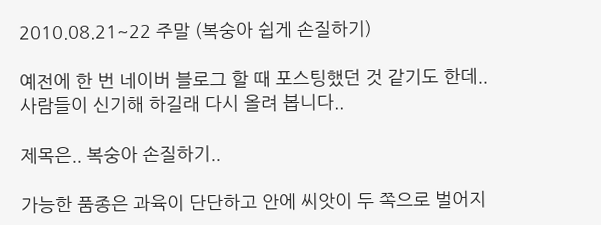2010.08.21~22 주말 (복숭아 쉽게 손질하기)

예전에 한 번 네이버 블로그 할 때 포스팅했던 것 같기도 한데..
사람들이 신기해 하길래 다시 올려 봅니다..

제목은.. 복숭아 손질하기..

가능한 품종은 과육이 단단하고 안에 씨앗이 두 쪽으로 벌어지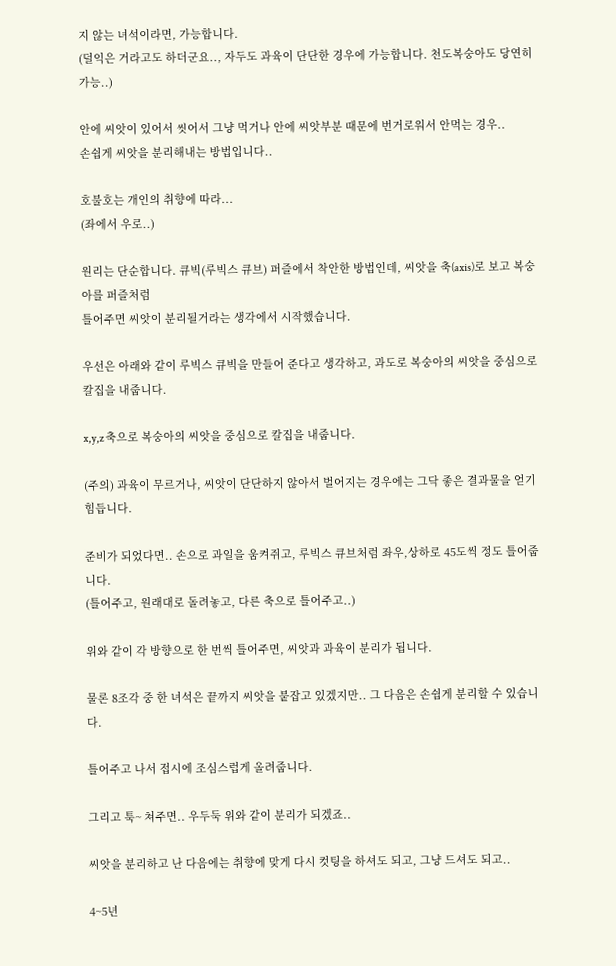지 않는 녀석이라면, 가능합니다.
(덜익은 거라고도 하더군요.., 자두도 과육이 단단한 경우에 가능합니다. 천도복숭아도 당연히 가능..)

안에 씨앗이 있어서 씻어서 그냥 먹거나 안에 씨앗부분 때문에 번거로워서 안먹는 경우..
손쉽게 씨앗을 분리해내는 방법입니다..

호불호는 개인의 취향에 따라...
(좌에서 우로..)

원리는 단순합니다. 큐빅(루빅스 큐브) 퍼즐에서 착안한 방법인데, 씨앗을 축(axis)로 보고 복숭아를 퍼즐처럼
틀어주면 씨앗이 분리될거라는 생각에서 시작했습니다.

우선은 아래와 같이 루빅스 큐빅을 만들어 준다고 생각하고, 과도로 복숭아의 씨앗을 중심으로 칼집을 내줍니다.

x,y,z 축으로 복숭아의 씨앗을 중심으로 칼집을 내줍니다.

(주의) 과육이 무르거나, 씨앗이 단단하지 않아서 벌어지는 경우에는 그닥 좋은 결과물을 얻기 힘듭니다.

준비가 되었다면.. 손으로 과일을 움켜쥐고, 루빅스 큐브처럼 좌우,상하로 45도씩 정도 틀어줍니다.
(틀어주고, 원래대로 돌려놓고, 다른 축으로 틀어주고..)

위와 같이 각 방향으로 한 번씩 틀어주면, 씨앗과 과육이 분리가 됩니다.

물론 8조각 중 한 녀석은 끝까지 씨앗을 붙잡고 있겠지만.. 그 다음은 손쉽게 분리할 수 있습니다.

틀어주고 나서 접시에 조심스럽게 올려줍니다.

그리고 툭~ 쳐주면.. 우두둑 위와 같이 분리가 되겠죠..

씨앗을 분리하고 난 다음에는 취향에 맞게 다시 컷팅을 하셔도 되고, 그냥 드셔도 되고..

4~5년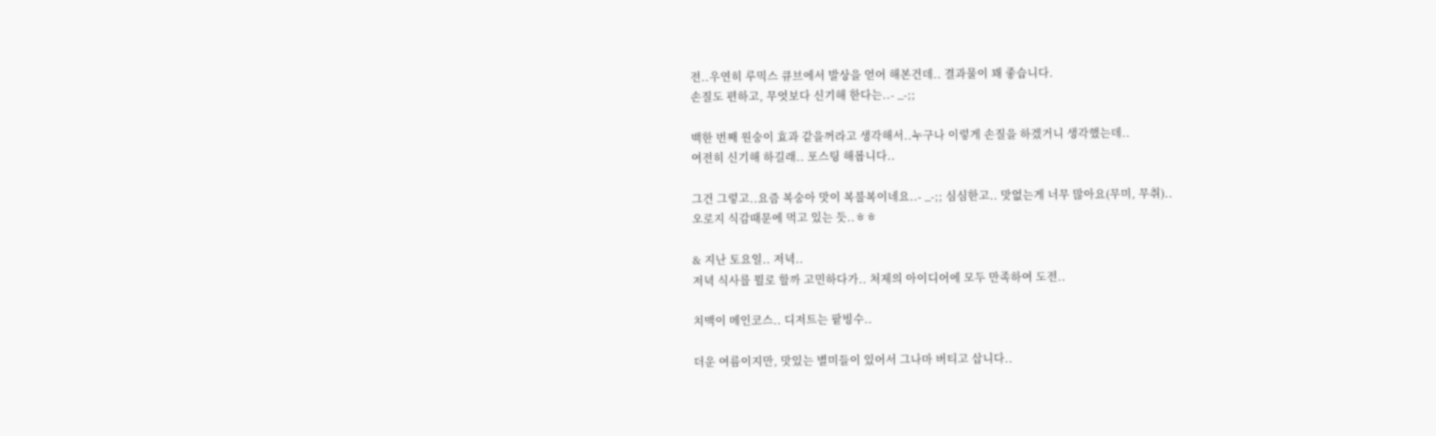전..우연히 루믹스 큐브에서 발상을 얻어 해본건데.. 결과물이 꽤 좋습니다.
손질도 편하고, 무엇보다 신기해 한다는..- _-;;

백한 번째 원숭이 효과 같을꺼라고 생각해서..누구나 이렇게 손질을 하겠거니 생각했는데..
여전히 신기해 하길래.. 포스팅 해봅니다..

그건 그렇고..요즘 복숭아 맛이 복불복이네요..- _-;; 심심한고.. 맛없는게 너무 많아요(무미, 무취)..
오로지 식감때문에 먹고 있는 듯..ㅎㅎ

& 지난 토요일.. 저녁..
저녁 식사를 뭘로 할까 고민하다가.. 처제의 아이디어에 모두 만족하여 도전..

치맥이 메인코스.. 디저트는 팥빙수..

더운 여름이지만, 맛있는 별미들이 있어서 그나마 버티고 삽니다..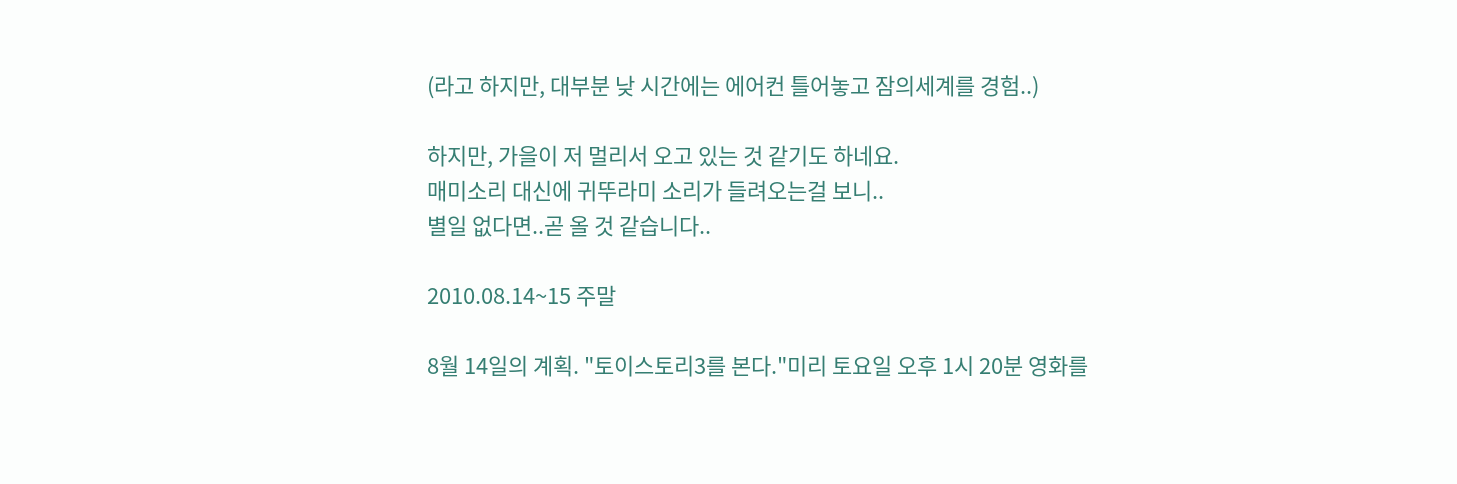(라고 하지만, 대부분 낮 시간에는 에어컨 틀어놓고 잠의세계를 경험..)

하지만, 가을이 저 멀리서 오고 있는 것 같기도 하네요.
매미소리 대신에 귀뚜라미 소리가 들려오는걸 보니..
별일 없다면..곧 올 것 같습니다..

2010.08.14~15 주말

8월 14일의 계획. "토이스토리3를 본다."미리 토요일 오후 1시 20분 영화를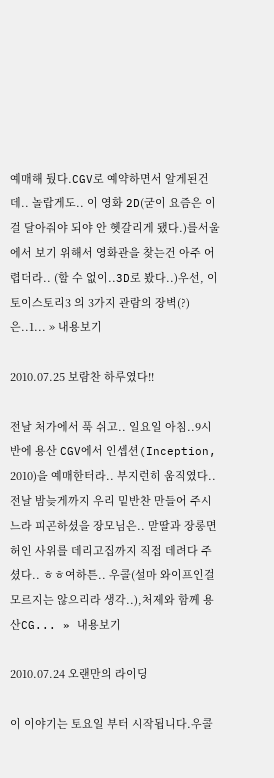예매해 뒀다.CGV로 예약하면서 알게된건데.. 놀랍게도.. 이 영화 2D(굳이 요즘은 이걸 달아줘야 되야 안 헷갈리게 됐다.)를서울에서 보기 위해서 영화관을 찾는건 아주 어렵더라.. (할 수 없이..3D로 봤다..)우선, 이 토이스토리3 의 3가지 관람의 장벽(?)은..1... » 내용보기

2010.07.25 보람찬 하루였다!!

전날 처가에서 푹 쉬고.. 일요일 아침..9시 반에 용산 CGV에서 인셉션(Inception, 2010)을 예매한터라.. 부지런히 움직였다..전날 밤늦게까지 우리 밑반찬 만들어 주시느라 피곤하셨을 장모님은.. 맏딸과 장롱면허인 사위를 데리고집까지 직접 데려다 주셨다.. ㅎㅎ여하튼.. 우콜(설마 와이프인걸 모르지는 않으리라 생각..),처제와 함께 용산CG... » 내용보기

2010.07.24 오랜만의 라이딩

이 이야기는 토요일 부터 시작됩니다.우콜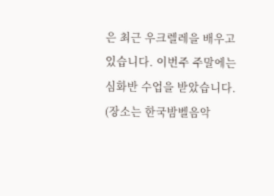은 최근 우크렐레을 배우고 있습니다. 이번주 주말에는 심화반 수업을 받았습니다. (장소는 한국밤벨음악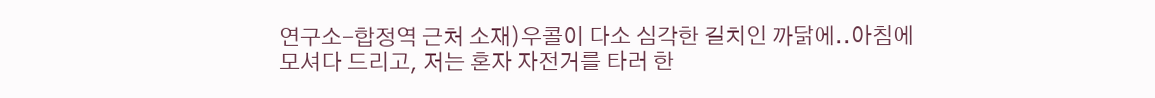연구소-합정역 근처 소재)우콜이 다소 심각한 길치인 까닭에..아침에 모셔다 드리고, 저는 혼자 자전거를 타러 한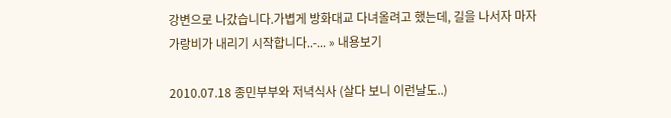강변으로 나갔습니다.가볍게 방화대교 다녀올려고 했는데, 길을 나서자 마자 가랑비가 내리기 시작합니다..-... » 내용보기

2010.07.18 종민부부와 저녁식사 (살다 보니 이런날도..)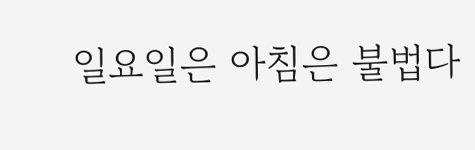일요일은 아침은 불법다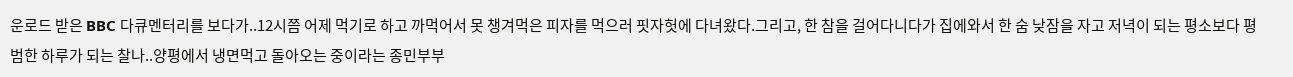운로드 받은 BBC 다큐멘터리를 보다가..12시쯤 어제 먹기로 하고 까먹어서 못 챙겨먹은 피자를 먹으러 핏자헛에 다녀왔다.그리고, 한 참을 걸어다니다가 집에와서 한 숨 낮잠을 자고 저녁이 되는 평소보다 평범한 하루가 되는 찰나..양평에서 냉면먹고 돌아오는 중이라는 종민부부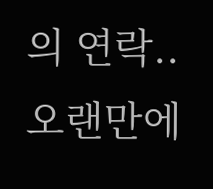의 연락..오랜만에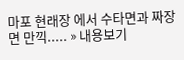마포 현래장 에서 수타면과 짜장면 만끽..... » 내용보기